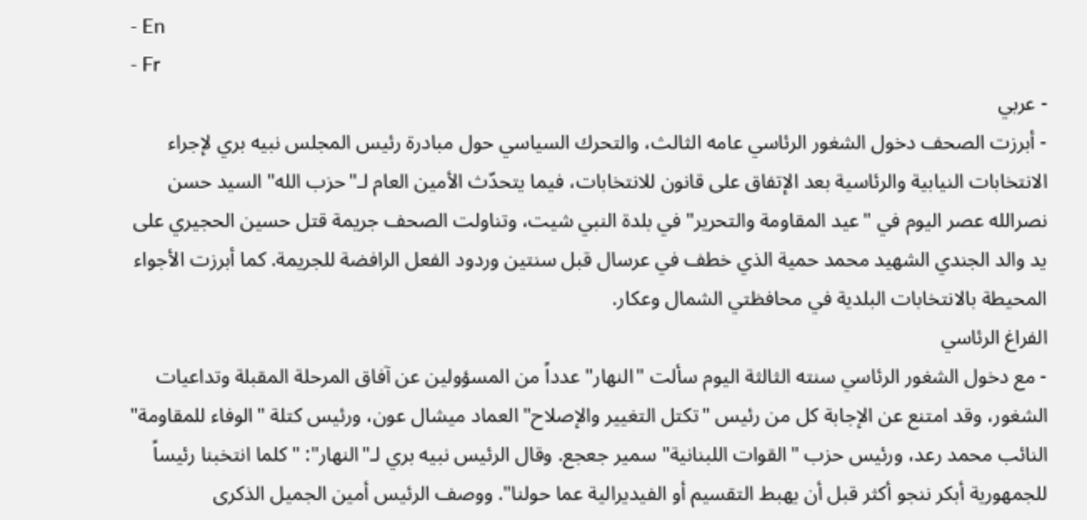- En
- Fr
- عربي
- أبرزت الصحف دخول الشغور الرئاسي عامه الثالث، والتحرك السياسي حول مبادرة رئيس المجلس نبيه بري لإجراء الانتخابات النيابية والرئاسية بعد الإتفاق على قانون للانتخابات، فيما يتحدّث الأمين العام لـ"حزب الله" السيد حسن نصرالله عصر اليوم في "عيد المقاومة والتحرير" في بلدة النبي شيت، وتناولت الصحف جريمة قتل حسين الحجيري على يد والد الجندي الشهيد محمد حمية الذي خطف في عرسال قبل سنتين وردود الفعل الرافضة للجريمة. كما أبرزت الأجواء المحيطة بالانتخابات البلدية في محافظتي الشمال وعكار.
الفراغ الرئاسي
- مع دخول الشغور الرئاسي سنته الثالثة اليوم سألت "النهار" عدداً من المسؤولين عن آفاق المرحلة المقبلة وتداعيات الشغور، وقد امتنع عن الإجابة كل من رئيس "تكتل التغيير والإصلاح" العماد ميشال عون، ورئيس كتلة "الوفاء للمقاومة" النائب محمد رعد، ورئيس حزب "القوات اللبنانية" سمير جعجع. وقال الرئيس نبيه بري لـ"النهار": "كلما انتخبنا رئيساً للجمهورية أبكر ننجو أكثر قبل أن يهبط التقسيم أو الفيديرالية عما حولنا". ووصف الرئيس أمين الجميل الذكرى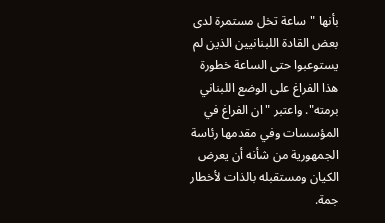بأنها "ساعة تخل مستمرة لدى بعض القادة اللبنانيين الذين لم يستوعبوا حتى الساعة خطورة هذا الفراغ على الوضع اللبناني برمته". واعتبر "ان الفراغ في المؤسسات وفي مقدمها رئاسة الجمهورية من شأنه أن يعرض الكيان ومستقبله بالذات لأخطار جمة.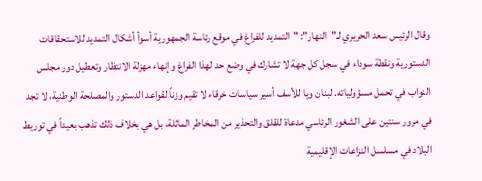وقال الرئيس سعد الحريري لـ"النهار": "التمديد للفراغ في موقع رئاسة الجمهورية أسوأ أشكال التمديد للاستحقاقات الدستورية ونقطة سوداء في سجل كل جهة لا تشارك في وضع حد لهذا الفراغ وإنهاء مهزلة الانتظار وتعطيل دور مجلس النواب في تحمل مسؤولياته. لبنان ويا للأسف أسير سياسات خرقاء لا تقيم وزناً لقواعد الدستور والمصلحة الوطنية، لا تجد في مرور سنتين على الشغور الرئاسي مدعاة للقلق والتحذير من المخاطر الماثلة، بل هي بخلاف ذلك تذهب بعيداً في توريط البلاد في مسلسل النزاعات الإقليمية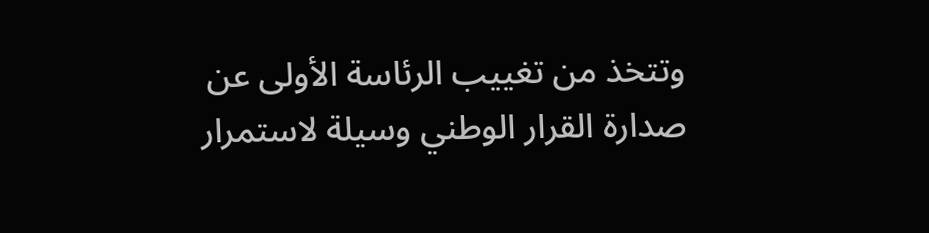وتتخذ من تغييب الرئاسة الأولى عن صدارة القرار الوطني وسيلة لاستمرار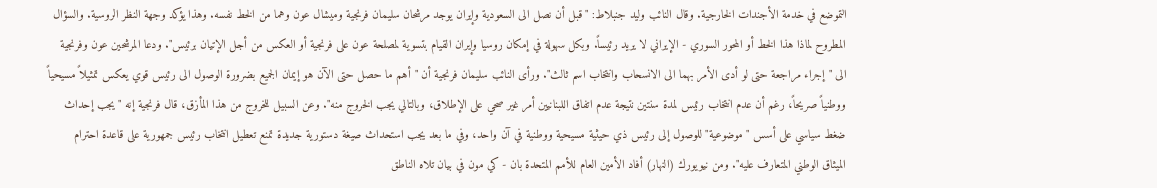التموضع في خدمة الأجندات الخارجية. وقال النائب وليد جنبلاط: "قبل أن نصل الى السعودية وإيران يوجد مرشحان سليمان فرنجية وميشال عون وهما من الخط نفسه. وهذا يؤكد وجهة النظر الروسية. والسؤال المطروح لماذا هذا الخط أو المحور السوري - الإيراني لا يريد رئيساً. وبكل سهولة في إمكان روسيا وإيران القيام بتسوية لمصلحة عون على فرنجية أو العكس من أجل الإتيان برئيس". ودعا المرشحين عون وفرنجية الى "إجراء مراجعة حتى لو أدى الأمر بهما الى الانسحاب وانتخاب اسم ثالث". ورأى النائب سليمان فرنجية أن "أهم ما حصل حتى الآن هو إيمان الجميع بضرورة الوصول الى رئيس قوي يعكس تمثيلاً مسيحياً ووطنياً صريحاً، رغم أن عدم انتخاب رئيس لمدة سنتين نتيجة عدم اتفاق اللبنانيين أمر غير صحي على الإطلاق، وبالتالي يجب الخروج منه". وعن السبيل للخروج من هذا المأزق، قال فرنجية إنه "يجب إحداث ضغط سياسي على أسس "موضوعية" للوصول إلى رئيس ذي حيثية مسيحية ووطنية في آن واحد، وفي ما بعد يجب استحداث صيغة دستورية جديدة تمنع تعطيل انتخاب رئيس جمهورية على قاعدة احترام الميثاق الوطني المتعارف عليه". ومن نيويورك (النهار) أفاد الأمين العام للأمم المتحدة بان - كي مون في بيان تلاه الناطق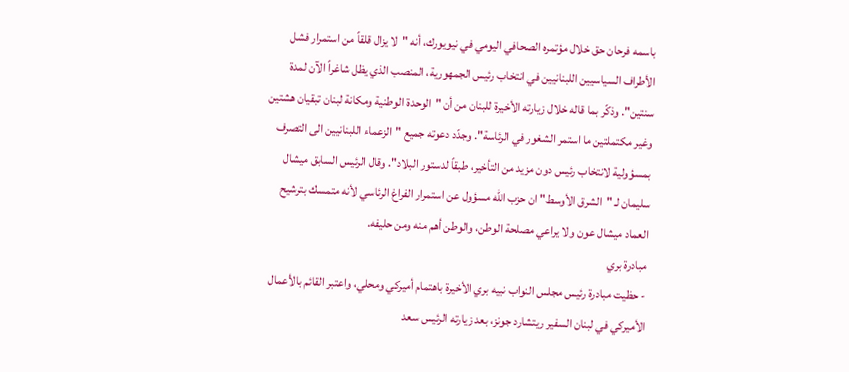باسمه فرحان حق خلال مؤتمره الصحافي اليومي في نيويورك، أنه "لا يزال قلقاً من استمرار فشل الأطراف السياسيين اللبنانيين في انتخاب رئيس الجمهورية، المنصب الذي يظل شاغراً الآن لمدة سنتين". وذكّر بما قاله خلال زيارته الأخيرة للبنان من أن "الوحدة الوطنية ومكانة لبنان تبقيان هشتين وغير مكتملتين ما استمر الشغور في الرئاسة". وجدّد دعوته جميع "الزعماء اللبنانيين الى التصرف بمسؤولية لانتخاب رئيس دون مزيد من التأخير، طبقاً لدستور البلاد". وقال الرئيس السابق ميشال سليمان لـ "الشرق الأوسط" ان حزب الله مسؤول عن استمرار الفراغ الرئاسي لأنه متمسك بترشيح العماد ميشال عون ولا يراعي مصلحة الوطن، والوطن أهم منه ومن حليفه.
مبادرة بري
- حظيت مبادرة رئيس مجلس النواب نبيه بري الأخيرة باهتمام أميركي ومحلي، واعتبر القائم بالأعمال الأميركي في لبنان السفير ريتشارد جونز، بعد زيارته الرئيس سعد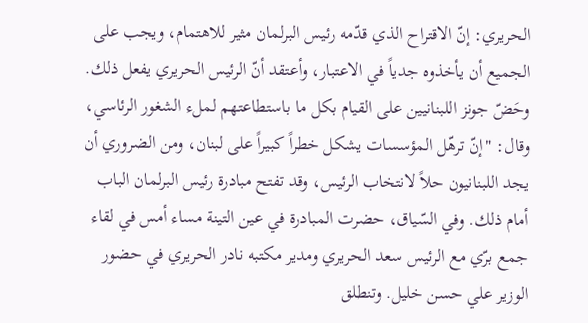الحريري: إنّ الاقتراح الذي قدّمه رئيس البرلمان مثير للاهتمام، ويجب على الجميع أن يأخذوه جدياً في الاعتبار، وأعتقد أنّ الرئيس الحريري يفعل ذلك. وحَضّ جونز اللبنانيين على القيام بكل ما باستطاعتهم لملء الشغور الرئاسي، وقال: "إنّ ترهّل المؤسسات يشكل خطراً كبيراً على لبنان، ومن الضروري أن يجد اللبنانيون حلاً لانتخاب الرئيس، وقد تفتح مبادرة رئيس البرلمان الباب أمام ذلك. وفي السّياق، حضرت المبادرة في عين التينة مساء أمس في لقاء جمع برّي مع الرئيس سعد الحريري ومدير مكتبه نادر الحريري في حضور الوزير علي حسن خليل. وتنطلق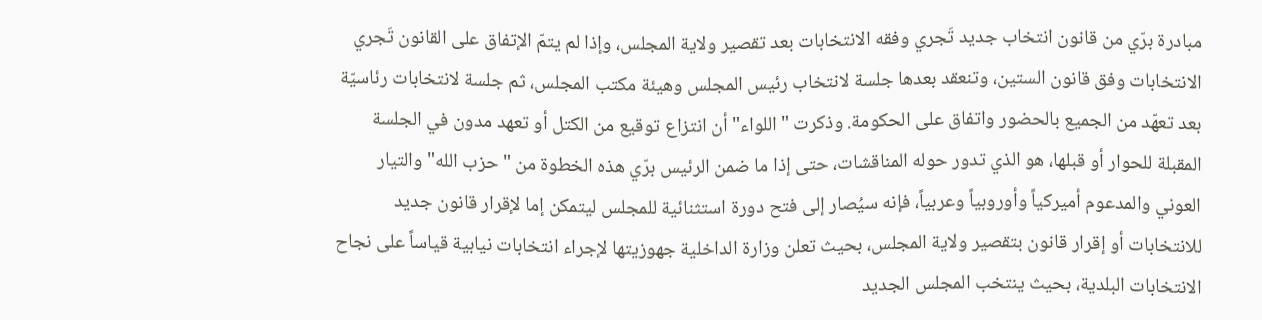مبادرة برّي من قانون انتخاب جديد تَجري وفقه الانتخابات بعد تقصير ولاية المجلس، وإذا لم يتمّ الإتفاق على القانون تَجري الانتخابات وفق قانون الستين، وتنعقد بعدها جلسة لانتخاب رئيس المجلس وهيئة مكتب المجلس، ثم جلسة لانتخابات رئاسيّة بعد تعهّد من الجميع بالحضور واتفاق على الحكومة. وذكرت "اللواء" أن انتزاع توقيع من الكتل أو تعهد مدون في الجلسة المقبلة للحوار أو قبلها، هو الذي تدور حوله المناقشات، حتى إذا ما ضمن الرئيس برّي هذه الخطوة من "حزب الله" والتيار العوني والمدعوم أميركياً وأوروبياً وعربياً، فإنه سيُصار إلى فتح دورة استثنائية للمجلس ليتمكن إما لإقرار قانون جديد للانتخابات أو إقرار قانون بتقصير ولاية المجلس، بحيث تعلن وزارة الداخلية جهوزيتها لإجراء انتخابات نيابية قياساً على نجاح الانتخابات البلدية، بحيث ينتخب المجلس الجديد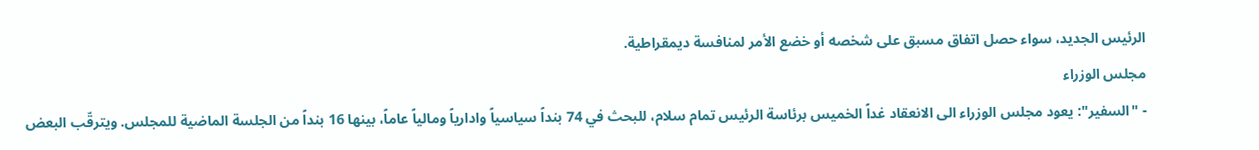الرئيس الجديد، سواء حصل اتفاق مسبق على شخصه أو خضع الأمر لمنافسة ديمقراطية.
مجلس الوزراء
- "السفير": يعود مجلس الوزراء الى الانعقاد غداً الخميس برئاسة الرئيس تمام سلام، للبحث في 74 بنداً سياسياً وادارياً ومالياً عاماً، بينها 16 بنداً من الجلسة الماضية للمجلس. ويترقّب البعض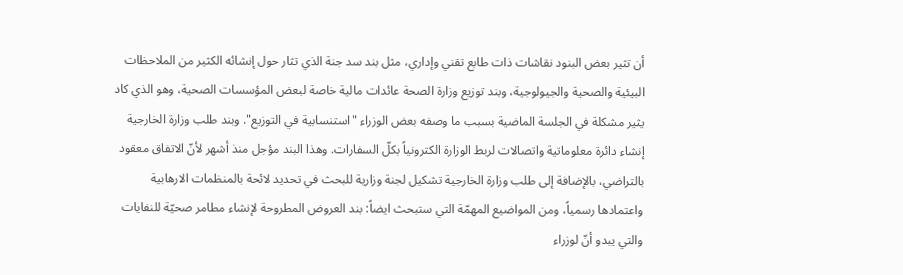أن تثير بعض البنود نقاشات ذات طابع تقني وإداري، مثل بند سد جنة الذي تثار حول إنشائه الكثير من الملاحظات البيئية والصحية والجيولوجية، وبند توزيع وزارة الصحة عائدات مالية خاصة لبعض المؤسسات الصحية، وهو الذي كاد يثير مشكلة في الجلسة الماضية بسبب ما وصفه بعض الوزراء "استنسابية في التوزيع". وبند طلب وزارة الخارجية إنشاء دائرة معلوماتية واتصالات لربط الوزارة الكترونياً بكلّ السفارات. وهذا البند مؤجل منذ أشهر لأنّ الاتفاق معقود بالتراضي، بالإضافة إلى طلب وزارة الخارجية تشكيل لجنة وزارية للبحث في تحديد لائحة بالمنظمات الارهابية واعتمادها رسمياً، ومن المواضيع المهمّة التي ستبحث ايضاً: بند العروض المطروحة لإنشاء مطامر صحيّة للنفايات والتي يبدو أنّ لوزراء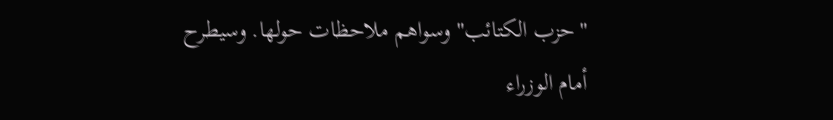"حزب الكتائب" وسواهم ملاحظات حولها. وسيطرح أمام الوزراء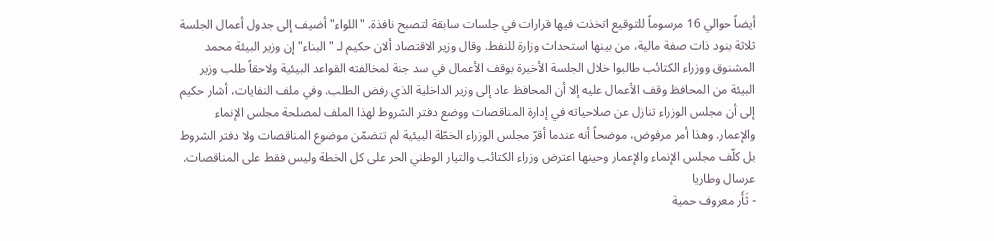أيضاً حوالي 16 مرسوماً للتوقيع اتخذت فيها قرارات في جلسات سابقة لتصبح نافذة. "اللواء" أضيف إلى جدول أعمال الجلسة ثلاثة بنود ذات صفة مالية، من بينها استحداث وزارة للنفط. وقال وزير الاقتصاد ألان حكيم لـ "البناء" إن وزير البيئة محمد المشنوق ووزراء الكتائب طالبوا خلال الجلسة الأخيرة بوقف الأعمال في سد جنة لمخالفته القواعد البيئية ولاحقاً طلب وزير البيئة من المحافظ وقف الأعمال عليه إلا أن المحافظ عاد إلى وزير الداخلية الذي رفض الطلب. وفي ملف النفايات، أشار حكيم إلى أن مجلس الوزراء تنازل عن صلاحياته في إدارة المناقصات ووضع دفتر الشروط لهذا الملف لمصلحة مجلس الإنماء والإعمار. وهذا أمر مرفوض، موضحاً أنه عندما أقرّ مجلس الوزراء الخطّة البيئية لم تتضمّن موضوع المناقصات ولا دفتر الشروط بل كلّف مجلس الإنماء والإعمار وحينها اعترض وزراء الكتائب والتيار الوطني الحر على كل الخطة وليس فقط على المناقصات.
عرسال وطاريا
- ثَأَر معروف حمية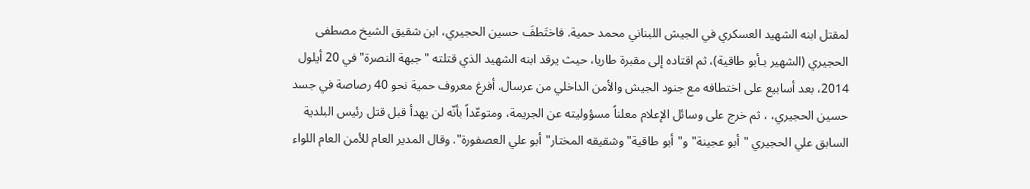لمقتل ابنه الشهيد العسكري في الجيش اللبناني محمد حمية. فاختَطفَ حسين الحجيري، ابن شقيق الشيخ مصطفى الحجيري (الشهير بـأبو طاقية)، ثم اقتاده إلى مقبرة طاريا، حيث يرقد ابنه الشهيد الذي قتلته "جبهة النصرة" في 20 أيلول 2014، بعد أسابيع على اختطافه مع جنود الجيش والأمن الداخلي من عرسال. أفرغ معروف حمية نحو 40 رصاصة في جسد حسين الحجيري، ، ثم خرج على وسائل الإعلام معلناً مسؤوليته عن الجريمة، ومتوعّداً بأنّه لن يهدأ قبل قتل رئيس البلدية السابق علي الحجيري "أبو عجينة" و"أبو طاقية" وشقيقه المختار"أبو علي العصفورة". وقال المدير العام للأمن العام اللواء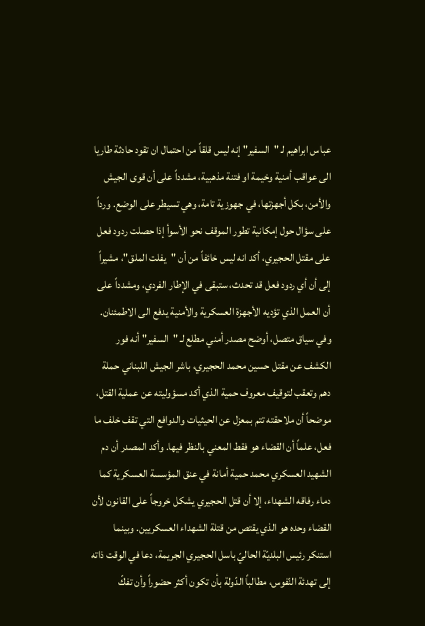عباس ابراهيم لـ "السفير" إنه ليس قلقاً من احتمال ان تقود حادثة طاريا الى عواقب أمنية وخيمة او فتنة مذهبية، مشدداً على أن قوى الجيش والأمن، بكل أجهزتها، في جهوزية تامة، وهي تسيطر على الوضع. ورداً على سؤال حول إمكانية تطور الموقف نحو الأسوأ إذا حصلت ردود فعل على مقتل الحجيري، أكد انه ليس خائفاً من أن "يفلت الملق"، مشيراً إلى أن أي ردود فعل قد تحدث، ستبقى في الإطار الفردي، ومشدداً على أن العمل الذي تؤديه الأجهزة العسكرية والأمنية يدفع الى الاطمئنان. وفي سياق متصل، أوضح مصدر أمني مطلع لـ "السفير" أنه فور الكشف عن مقتل حسين محمد الحجيري، باشر الجيش اللبناني حملة دهم وتعقب لتوقيف معروف حمية الذي أكد مسؤوليته عن عملية القتل، موضحاً أن ملاحقته تتم بمعزل عن الحيثيات والدوافع التي تقف خلف ما فعل، علماً أن القضاء هو فقط المعني بالنظر فيها. وأكد المصدر أن دم الشهيد العسكري محمد حمية أمانة في عنق المؤسسة العسكرية كما دماء رفاقه الشهداء، إلا أن قتل الحجيري يشكل خروجاً على القانون لأن القضاء وحده هو الذي يقتص من قتلة الشهداء العسكريين. وبينما استنكر رئيس البلديّة الحاليّ باسل الحجيري الجريمة، دعا في الوقت ذاته إلى تهدئة النّفوس، مطالباً الدّولة بأن تكون أكثر حضوراً وأن تفكّ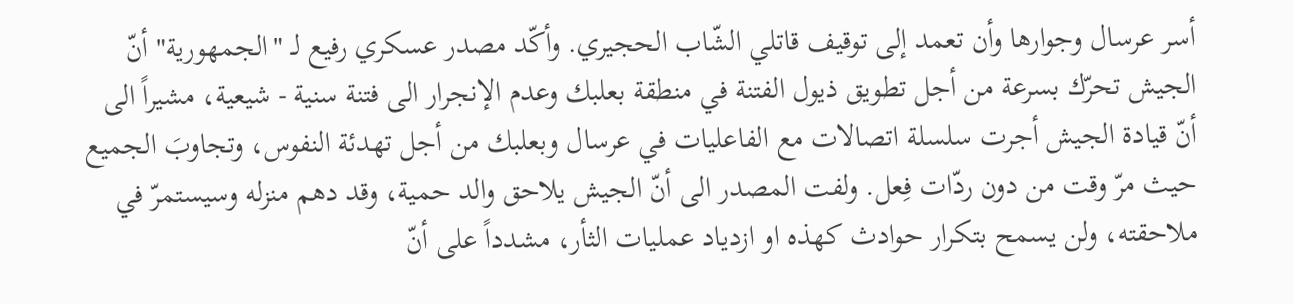أسر عرسال وجوارها وأن تعمد إلى توقيف قاتلي الشّاب الحجيري. وأكّد مصدر عسكري رفيع لـ "الجمهورية" أنّ الجيش تحرّك بسرعة من أجل تطويق ذيول الفتنة في منطقة بعلبك وعدم الإنجرار الى فتنة سنية - شيعية، مشيراً الى أنّ قيادة الجيش أجرت سلسلة اتصالات مع الفاعليات في عرسال وبعلبك من أجل تهدئة النفوس، وتجاوبَ الجميع حيث مرّ وقت من دون ردّات فِعل. ولفت المصدر الى أنّ الجيش يلاحق والد حمية، وقد دهم منزله وسيستمرّ في ملاحقته، ولن يسمح بتكرار حوادث كهذه او ازدياد عمليات الثأر، مشدداً على أنّ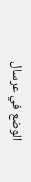الوضع في عرسال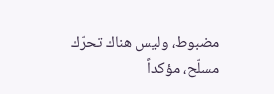مضبوط، وليس هناك تحرّك مسلّح، مؤكداً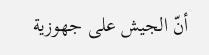أنّ الجيش على جهوزية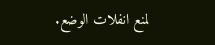لمنع انفلات الوضع.